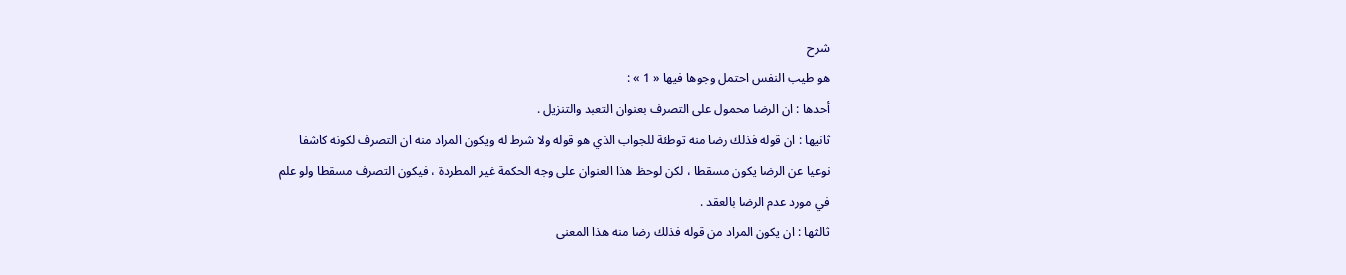شرح
هو طيب النفس احتمل وجوها فيها « 1 » :
أحدها : ان الرضا محمول على التصرف بعنوان التعبد والتنزيل .
ثانيها : ان قوله فذلك رضا منه توطئة للجواب الذي هو قوله ولا شرط له ويكون المراد منه ان التصرف لكونه كاشفا نوعيا عن الرضا يكون مسقطا ، لكن لوحظ هذا العنوان على وجه الحكمة غير المطردة ، فيكون التصرف مسقطا ولو علم في مورد عدم الرضا بالعقد .
ثالثها : ان يكون المراد من قوله فذلك رضا منه هذا المعنى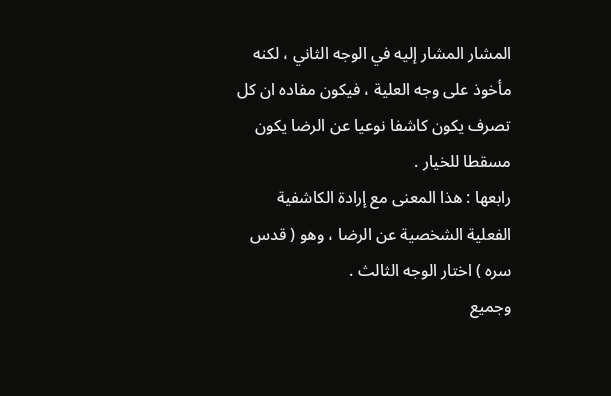المشار المشار إليه في الوجه الثاني ، لكنه مأخوذ على وجه العلية ، فيكون مفاده ان كل تصرف يكون كاشفا نوعيا عن الرضا يكون مسقطا للخيار .
رابعها : هذا المعنى مع إرادة الكاشفية الفعلية الشخصية عن الرضا ، وهو ( قدس سره ) اختار الوجه الثالث .
وجميع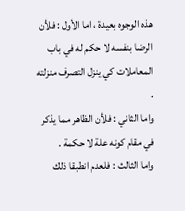هذه الوجوه بعيدة ، اما الأول : فلأن الرضا بنفسه لا حكم له في باب المعاملات كي ينزل التصرف منزلته .
واما الثاني : فلأن الظاهر مما يذكر في مقام كونه علة لا حكمة .
واما الثالث : فلعدم انطبقا ذلك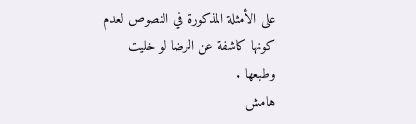على الأمثلة المذكورة في النصوص لعدم كونها كاشفة عن الرضا لو خليت وطبعها .
هامش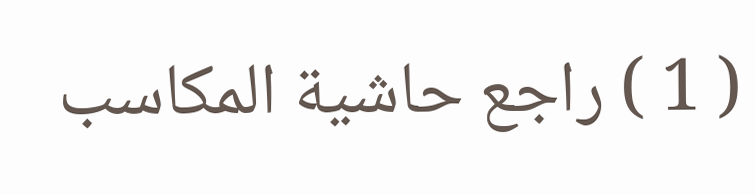( 1 ) راجع حاشية المكاسب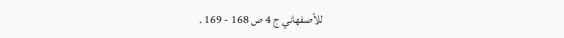للأصفهاني ج 4 ص 168 - 169 .